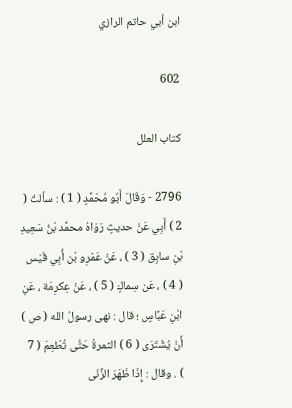ابن أبي حاتم الرازي

602

كتاب العلل

2796 - وَقَالَ أَبُو مُحَمَّدٍ ( 1 ) : سألتُ ( 2 ) أَبِي عَنْ حديثٍ رَوَاهُ محمَّد بْنُ سَعِيدِ بْنِ سابِق ( 3 ) ، عَنْ عَمْرِو بْن أَبِي قَيْس ( 4 ) ، عَن سِماكٍ ( 5 ) ، عَنْ عِكرِمَة ، عَنِ ابْنِ عَبَّاسٍ ؛ قال : نهى رسولُ الله ( ص ) أَنْ يُشْتَرَى ( 6 ) الثمرةُ حَتَّى تُطْعِمَ ( 7 ) . وقال : إِذَا ظَهَرَ الزِّنَى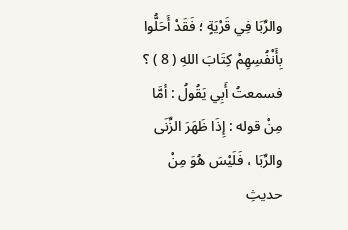والرِّبَا فِي قَرْيَةٍ ؛ فَقَدْ أَحَلُّوا بِأَنْفُسِهِمْ كِتَابَ اللهِ ( 8 ) ؟ فسمعتُ أَبِي يَقُولُ : أمَّا مِنْ قوله : إِذَا ظَهَرَ الزِّنَى والرِّبَا ، فَلَيْسَ هُوَ مِنْ حديثِ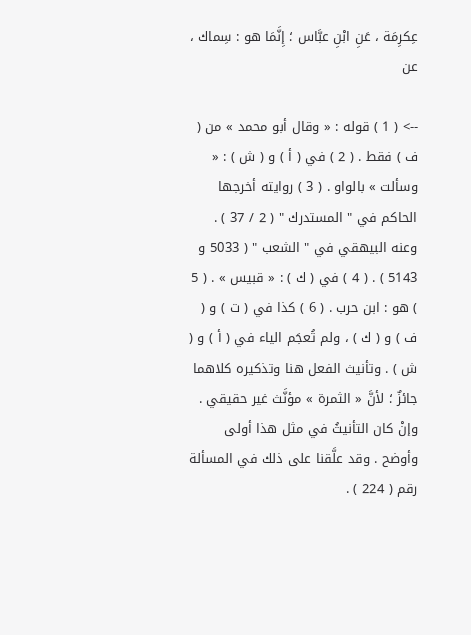عِكرِمَة ، عَنِ ابْنِ عبَّاس ؛ إِنَّمَا هو : سِماك ، عن

--> ( 1 ) قوله : « وقال أبو محمد » من ( ف ) فقط . ( 2 ) في ( أ ) و ( ش ) : « وسألت » بالواو . ( 3 ) روايته أخرجها الحاكم في " المستدرك " ( 2 / 37 ) . وعنه البيهقي في " الشعب " ( 5033 و 5143 ) . ( 4 ) في ( ك ) : « قبيس » . ( 5 ) هو : ابن حرب . ( 6 ) كذا في ( ت ) و ( ف ) و ( ك ) ، ولم تُعجَم الياء في ( أ ) و ( ش ) . وتأنيث الفعل هنا وتذكيره كلاهما جائزٌ ؛ لأنَّ « الثمرة » مؤنَّث غير حقيقي . وإنْ كان التأنيثُ في مثل هذا أولى وأوضح . وقد علَّقنا على ذلك في المسألة رقم ( 224 ) .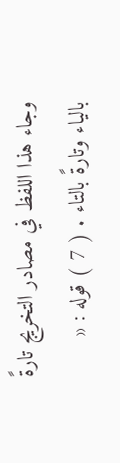وجاء هذا اللفظ في مصادر التخريج تارةً بالياء وتارةً بالتاء . ( 7 ) قوله : «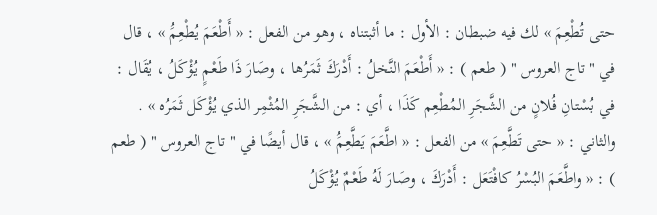حتى تُطْعِمَ » لك فيه ضبطان : الأول : ما أثبتناه ، وهو من الفعل : « أَطْعَمَ يُطْعِمَُ » ، قال في " تاج العروس " ( طعم ) : « أَطْعَمَ النَّخلُ : أَدْرَكَ ثَمَرُها ، وصَارَ ذَا طَعْمٍ يُؤْكَلُ ، يُقَال : في بُسْتانِ فُلانٍ من الشَّجَرِ المُطْعِم كَذَا ، أي : من الشَّجَرِ المُثْمِر الذي يُؤْكَل ثَمَرُه » . والثاني : « حتى تَطَّعِمَ » من الفعل : « اطَّعَمَ يَطَّعِمَُ » ، قال أيضًا في " تاج العروس " ( طعم ) : « واطَّعَمَ البُسْرُ كافْتَعَل : أَدْرَكَ ، وصَارَ لَهُ طَعْمٌ يُؤْكَلُ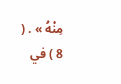مِنْهُ » . ( 8 ) في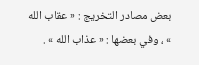بعض مصادر التخريج : « عقاب الله » ، وفي بعضها : « عذاب الله » .